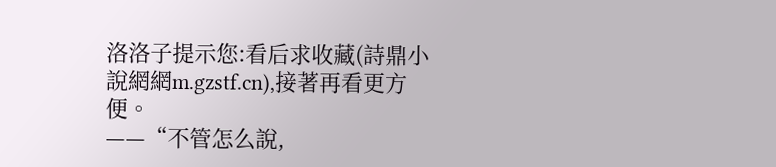洛洛子提示您:看后求收藏(詩鼎小說網網m.gzstf.cn),接著再看更方便。
——“不管怎么說,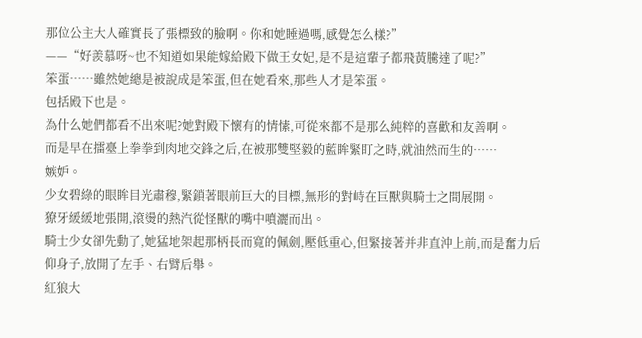那位公主大人確實長了張標致的臉啊。你和她睡過嗎,感覺怎么樣?”
——“好羨慕呀~也不知道如果能嫁給殿下做王女妃,是不是這輩子都飛黃騰達了呢?”
笨蛋……雖然她總是被說成是笨蛋,但在她看來,那些人才是笨蛋。
包括殿下也是。
為什么她們都看不出來呢?她對殿下懷有的情愫,可從來都不是那么純粹的喜歡和友善啊。
而是早在擂臺上拳拳到肉地交鋒之后,在被那雙堅毅的藍眸緊盯之時,就油然而生的……
嫉妒。
少女碧綠的眼眸目光肅穆,緊鎖著眼前巨大的目標,無形的對峙在巨獸與騎士之間展開。
獠牙緩緩地張開,滾燙的熱汽從怪獸的嘴中噴灑而出。
騎士少女卻先動了,她猛地架起那柄長而寬的佩劍,壓低重心,但緊接著并非直沖上前,而是奮力后仰身子,放開了左手、右臂后舉。
紅狼大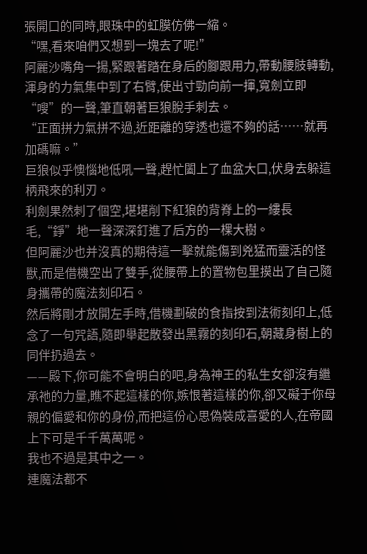張開口的同時,眼珠中的虹膜仿佛一縮。
“嘿,看來咱們又想到一塊去了呢!”
阿麗沙嘴角一揚,緊跟著踏在身后的腳跟用力,帶動腰肢轉動,渾身的力氣集中到了右臂,使出寸勁向前一揮,寬劍立即“嗖”的一聲,筆直朝著巨狼脫手刺去。
“正面拼力氣拼不過,近距離的穿透也還不夠的話……就再加碼嘛。”
巨狼似乎懊惱地低吼一聲,趕忙闔上了血盆大口,伏身去躲這柄飛來的利刃。
利劍果然刺了個空,堪堪削下紅狼的背脊上的一縷長毛,“錚”地一聲深深釘進了后方的一棵大樹。
但阿麗沙也并沒真的期待這一擊就能傷到兇猛而靈活的怪獸,而是借機空出了雙手,從腰帶上的置物包里摸出了自己隨身攜帶的魔法刻印石。
然后將剛才放開左手時,借機劃破的食指按到法術刻印上,低念了一句咒語,隨即舉起散發出黑霧的刻印石,朝藏身樹上的同伴扔過去。
——殿下,你可能不會明白的吧,身為神王的私生女卻沒有繼承祂的力量,瞧不起這樣的你,嫉恨著這樣的你,卻又礙于你母親的偏愛和你的身份,而把這份心思偽裝成喜愛的人,在帝國上下可是千千萬萬呢。
我也不過是其中之一。
連魔法都不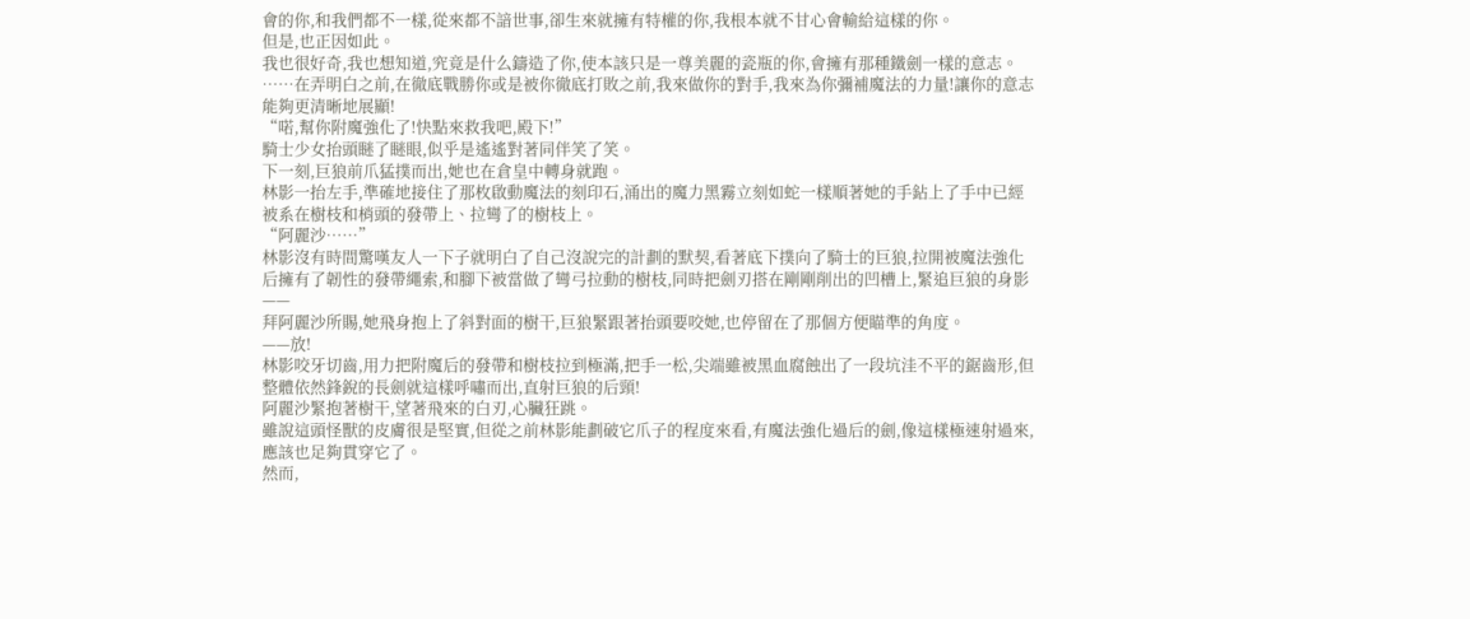會的你,和我們都不一樣,從來都不諳世事,卻生來就擁有特權的你,我根本就不甘心會輸給這樣的你。
但是,也正因如此。
我也很好奇,我也想知道,究竟是什么鑄造了你,使本該只是一尊美麗的瓷瓶的你,會擁有那種鐵劍一樣的意志。
……在弄明白之前,在徹底戰勝你或是被你徹底打敗之前,我來做你的對手,我來為你彌補魔法的力量!讓你的意志能夠更清晰地展顯!
“喏,幫你附魔強化了!快點來救我吧,殿下!”
騎士少女抬頭瞇了瞇眼,似乎是遙遙對著同伴笑了笑。
下一刻,巨狼前爪猛撲而出,她也在倉皇中轉身就跑。
林影一抬左手,準確地接住了那枚啟動魔法的刻印石,涌出的魔力黑霧立刻如蛇一樣順著她的手鉆上了手中已經被系在樹枝和梢頭的發帶上、拉彎了的樹枝上。
“阿麗沙……”
林影沒有時間驚嘆友人一下子就明白了自己沒說完的計劃的默契,看著底下撲向了騎士的巨狼,拉開被魔法強化后擁有了韌性的發帶繩索,和腳下被當做了彎弓拉動的樹枝,同時把劍刃搭在剛剛削出的凹槽上,緊追巨狼的身影——
拜阿麗沙所賜,她飛身抱上了斜對面的樹干,巨狼緊跟著抬頭要咬她,也停留在了那個方便瞄準的角度。
——放!
林影咬牙切齒,用力把附魔后的發帶和樹枝拉到極滿,把手一松,尖端雖被黑血腐蝕出了一段坑洼不平的鋸齒形,但整體依然鋒銳的長劍就這樣呼嘯而出,直射巨狼的后頸!
阿麗沙緊抱著樹干,望著飛來的白刃,心臟狂跳。
雖說這頭怪獸的皮膚很是堅實,但從之前林影能劃破它爪子的程度來看,有魔法強化過后的劍,像這樣極速射過來,應該也足夠貫穿它了。
然而,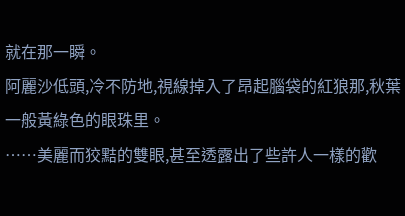就在那一瞬。
阿麗沙低頭,冷不防地,視線掉入了昂起腦袋的紅狼那,秋葉一般黃綠色的眼珠里。
……美麗而狡黠的雙眼,甚至透露出了些許人一樣的歡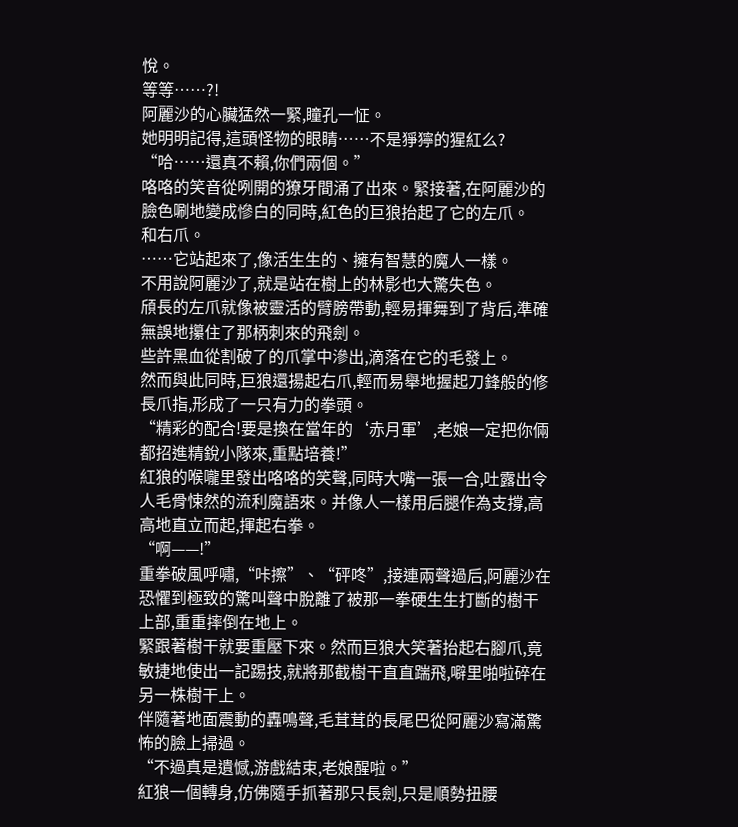悅。
等等……?!
阿麗沙的心臟猛然一緊,瞳孔一怔。
她明明記得,這頭怪物的眼睛……不是猙獰的猩紅么?
“哈……還真不賴,你們兩個。”
咯咯的笑音從咧開的獠牙間涌了出來。緊接著,在阿麗沙的臉色唰地變成慘白的同時,紅色的巨狼抬起了它的左爪。
和右爪。
……它站起來了,像活生生的、擁有智慧的魔人一樣。
不用說阿麗沙了,就是站在樹上的林影也大驚失色。
頎長的左爪就像被靈活的臂膀帶動,輕易揮舞到了背后,準確無誤地攥住了那柄刺來的飛劍。
些許黑血從割破了的爪掌中滲出,滴落在它的毛發上。
然而與此同時,巨狼還揚起右爪,輕而易舉地握起刀鋒般的修長爪指,形成了一只有力的拳頭。
“精彩的配合!要是換在當年的‘赤月軍’,老娘一定把你倆都招進精銳小隊來,重點培養!”
紅狼的喉嚨里發出咯咯的笑聲,同時大嘴一張一合,吐露出令人毛骨悚然的流利魔語來。并像人一樣用后腿作為支撐,高高地直立而起,揮起右拳。
“啊——!”
重拳破風呼嘯,“咔擦”、“砰咚”,接連兩聲過后,阿麗沙在恐懼到極致的驚叫聲中脫離了被那一拳硬生生打斷的樹干上部,重重摔倒在地上。
緊跟著樹干就要重壓下來。然而巨狼大笑著抬起右腳爪,竟敏捷地使出一記踢技,就將那截樹干直直踹飛,噼里啪啦碎在另一株樹干上。
伴隨著地面震動的轟鳴聲,毛茸茸的長尾巴從阿麗沙寫滿驚怖的臉上掃過。
“不過真是遺憾,游戲結束,老娘醒啦。”
紅狼一個轉身,仿佛隨手抓著那只長劍,只是順勢扭腰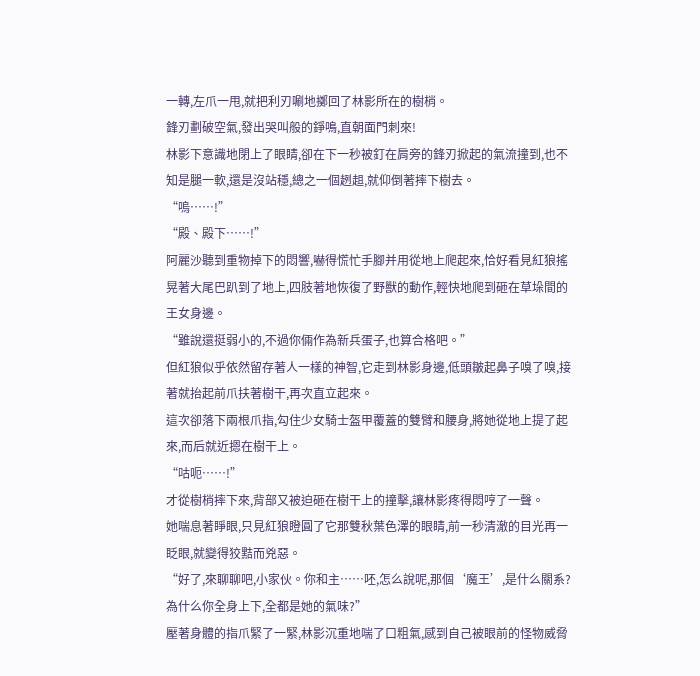一轉,左爪一甩,就把利刃唰地擲回了林影所在的樹梢。
鋒刃劃破空氣,發出哭叫般的錚鳴,直朝面門刺來!
林影下意識地閉上了眼睛,卻在下一秒被釘在肩旁的鋒刃掀起的氣流撞到,也不知是腿一軟,還是沒站穩,總之一個趔趄,就仰倒著摔下樹去。
“嗚……!”
“殿、殿下……!”
阿麗沙聽到重物掉下的悶響,嚇得慌忙手腳并用從地上爬起來,恰好看見紅狼搖晃著大尾巴趴到了地上,四肢著地恢復了野獸的動作,輕快地爬到砸在草垛間的王女身邊。
“雖說還挺弱小的,不過你倆作為新兵蛋子,也算合格吧。”
但紅狼似乎依然留存著人一樣的神智,它走到林影身邊,低頭皺起鼻子嗅了嗅,接著就抬起前爪扶著樹干,再次直立起來。
這次卻落下兩根爪指,勾住少女騎士盔甲覆蓋的雙臂和腰身,將她從地上提了起來,而后就近摁在樹干上。
“咕呃……!”
才從樹梢摔下來,背部又被迫砸在樹干上的撞擊,讓林影疼得悶哼了一聲。
她喘息著睜眼,只見紅狼瞪圓了它那雙秋葉色澤的眼睛,前一秒清澈的目光再一眨眼,就變得狡黠而兇惡。
“好了,來聊聊吧,小家伙。你和主……呸,怎么說呢,那個‘魔王’,是什么關系?為什么你全身上下,全都是她的氣味?”
壓著身體的指爪緊了一緊,林影沉重地喘了口粗氣,感到自己被眼前的怪物威脅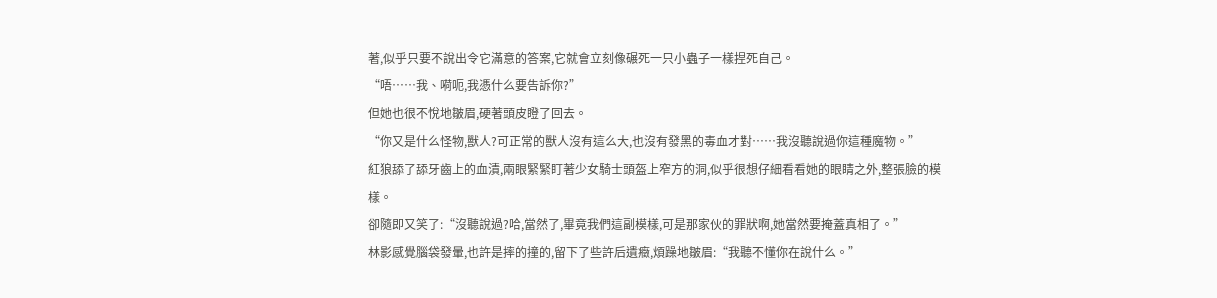著,似乎只要不說出令它滿意的答案,它就會立刻像碾死一只小蟲子一樣捏死自己。
“唔……我、嗬呃,我憑什么要告訴你?”
但她也很不悅地皺眉,硬著頭皮瞪了回去。
“你又是什么怪物,獸人?可正常的獸人沒有這么大,也沒有發黑的毒血才對……我沒聽說過你這種魔物。”
紅狼舔了舔牙齒上的血漬,兩眼緊緊盯著少女騎士頭盔上窄方的洞,似乎很想仔細看看她的眼睛之外,整張臉的模樣。
卻隨即又笑了:“沒聽說過?哈,當然了,畢竟我們這副模樣,可是那家伙的罪狀啊,她當然要掩蓋真相了。”
林影感覺腦袋發暈,也許是摔的撞的,留下了些許后遺癥,煩躁地皺眉:“我聽不懂你在說什么。”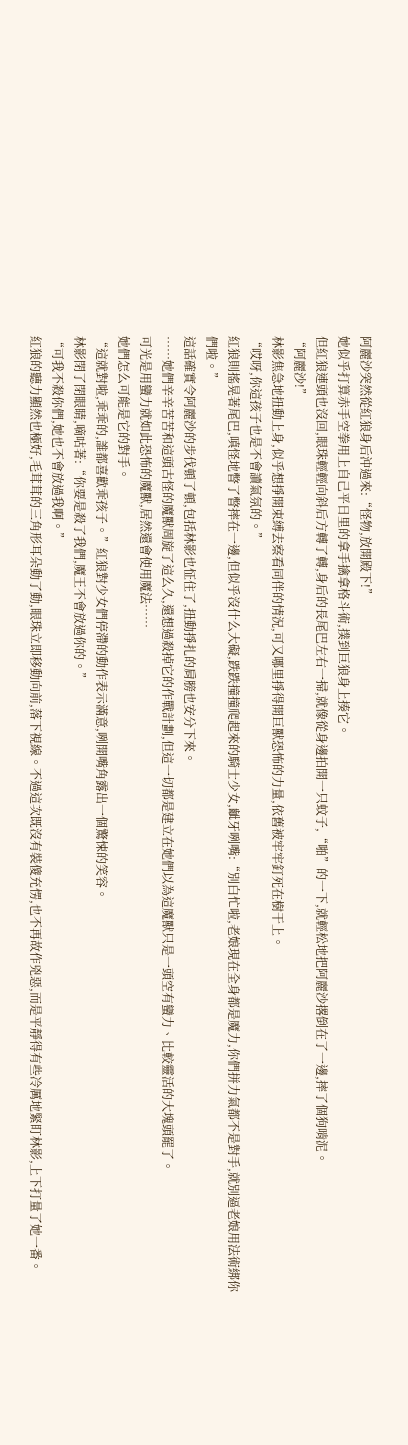阿麗沙突然從紅狼身后沖過來:“怪物,放開殿下!”
她似乎打算赤手空拳用上自己平日里的拿手擒拿格斗術,撲到巨狼身上揍它。
但紅狼連頭也沒回,眼珠輕輕向斜后方轉了轉,身后的長尾巴左右一掃,就像從身邊拍開一只蚊子,“啪”的一下,就輕松地把阿麗沙撂倒在了一邊,摔了個狗啃泥。
“阿麗沙!”
林影焦急地扭動上身,似乎想掙開束縛去察看同伴的情況,可又哪里掙得開巨獸恐怖的力量,依舊被牢牢釘死在樹干上。
“哎呀,你這孩子也是不會讀氣氛的。”
紅狼則搖晃著尾巴,嗔怪地瞥了瞥摔在一邊,但似乎沒什么大礙,跌跌撞撞爬起來的騎士少女,齜牙咧嘴:“別白忙啦,老娘現在全身都是魔力,你們拼力氣都不是對手,就別逼老娘用法術綁你們啦。”
這話確實令阿麗沙的步伐頓了頓,包括林影也怔住了,扭動掙扎的肩膀也安分下來。
……她們辛辛苦苦和這頭古怪的魔獸周旋了這么久,還想過殺掉它的作戰計劃,但這一切都是建立在她們以為這魔獸只是一頭空有蠻力、比較靈活的大塊頭罷了。
可光是用蠻力就如此恐怖的魔獸,居然還會使用魔法……
她們怎么可能是它的對手。
“這就對啦,乖乖的,誰都喜歡乖孩子。”紅狼對少女們停滯的動作表示滿意,咧開嘴角露出一個驚悚的笑容。
林影閉了閉眼睛,嘀咕著:“你要是殺了我們,魔王不會放過你的。”
“可我不殺你們,她也不會放過我啊。”
紅狼的聽力顯然也極好,毛茸茸的三角形耳朵動了動,眼珠立即移動向前,落下視線。不過這次既沒有裝傻充愣,也不再故作兇惡,而是平靜得有些冷厲地緊盯林影,上下打量了她一番。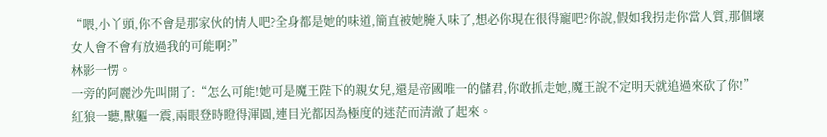“喂,小丫頭,你不會是那家伙的情人吧?全身都是她的味道,簡直被她腌入味了,想必你現在很得寵吧?你說,假如我拐走你當人質,那個壞女人會不會有放過我的可能啊?”
林影一愣。
一旁的阿麗沙先叫開了:“怎么可能!她可是魔王陛下的親女兒,還是帝國唯一的儲君,你敢抓走她,魔王說不定明天就追過來砍了你!”
紅狼一聽,獸軀一震,兩眼登時瞪得渾圓,連目光都因為極度的迷茫而清澈了起來。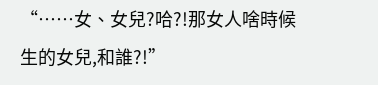“……女、女兒?哈?!那女人啥時候生的女兒,和誰?!”